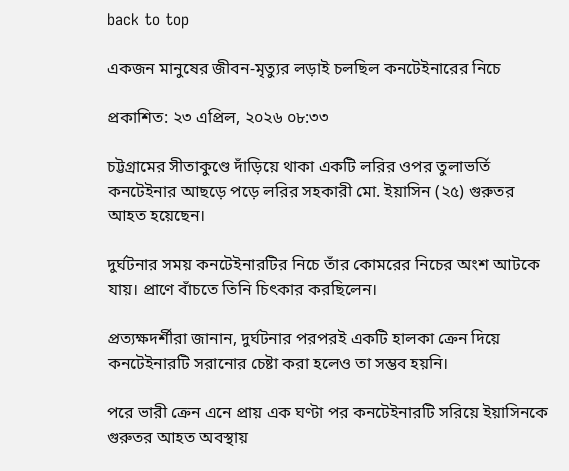back to top

একজন মানুষের জীবন-মৃত্যুর লড়াই চলছিল কনটেইনারের নিচে

প্রকাশিত: ২৩ এপ্রিল, ২০২৬ ০৮:৩৩

চট্টগ্রামের সীতাকুণ্ডে দাঁড়িয়ে থাকা একটি লরির ওপর তুলাভর্তি কনটেইনার আছড়ে পড়ে লরির সহকারী মো. ইয়াসিন (২৫) গুরুতর আহত হয়েছেন।

দুর্ঘটনার সময় কনটেইনারটির নিচে তাঁর কোমরের নিচের অংশ আটকে যায়। প্রাণে বাঁচতে তিনি চিৎকার করছিলেন।

প্রত্যক্ষদর্শীরা জানান, দুর্ঘটনার পরপরই একটি হালকা ক্রেন দিয়ে কনটেইনারটি সরানোর চেষ্টা করা হলেও তা সম্ভব হয়নি।

পরে ভারী ক্রেন এনে প্রায় এক ঘণ্টা পর কনটেইনারটি সরিয়ে ইয়াসিনকে গুরুতর আহত অবস্থায়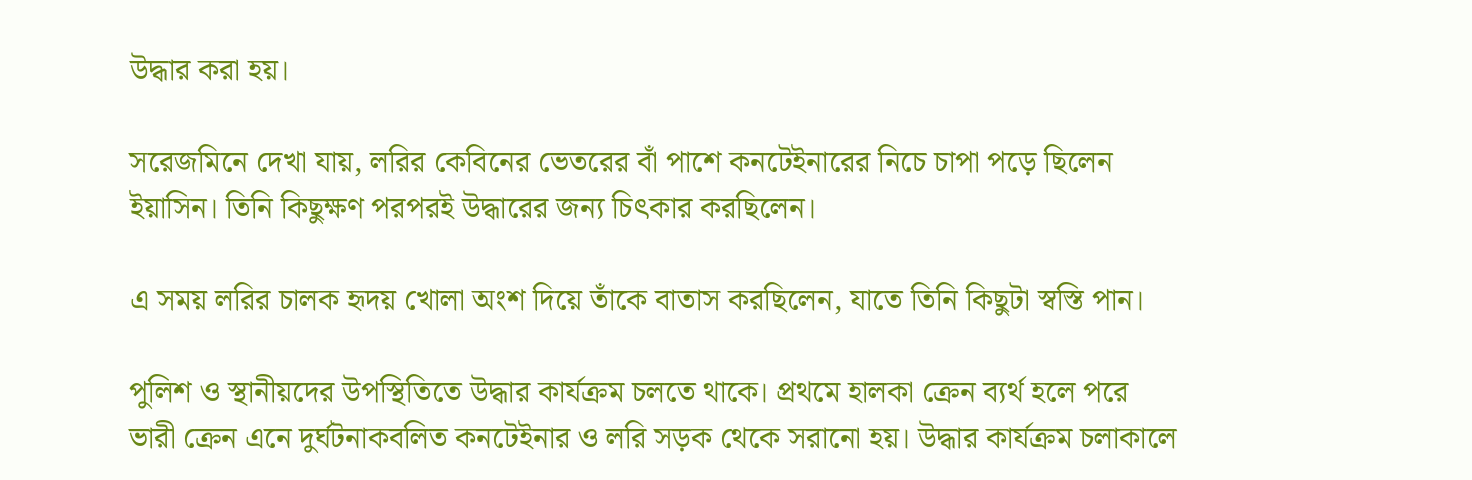উদ্ধার করা হয়।

সরেজমিনে দেখা যায়, লরির কেবিনের ভেতরের বাঁ পাশে কনটেইনারের নিচে চাপা পড়ে ছিলেন ইয়াসিন। তিনি কিছুক্ষণ পরপরই উদ্ধারের জন্য চিৎকার করছিলেন।

এ সময় লরির চালক হৃদয় খোলা অংশ দিয়ে তাঁকে বাতাস করছিলেন, যাতে তিনি কিছুটা স্বস্তি পান।

পুলিশ ও স্থানীয়দের উপস্থিতিতে উদ্ধার কার্যক্রম চলতে থাকে। প্রথমে হালকা ক্রেন ব্যর্থ হলে পরে ভারী ক্রেন এনে দুর্ঘটনাকবলিত কনটেইনার ও লরি সড়ক থেকে সরানো হয়। উদ্ধার কার্যক্রম চলাকালে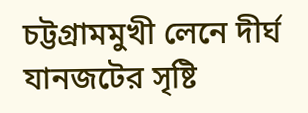চট্টগ্রামমুখী লেনে দীর্ঘ যানজটের সৃষ্টি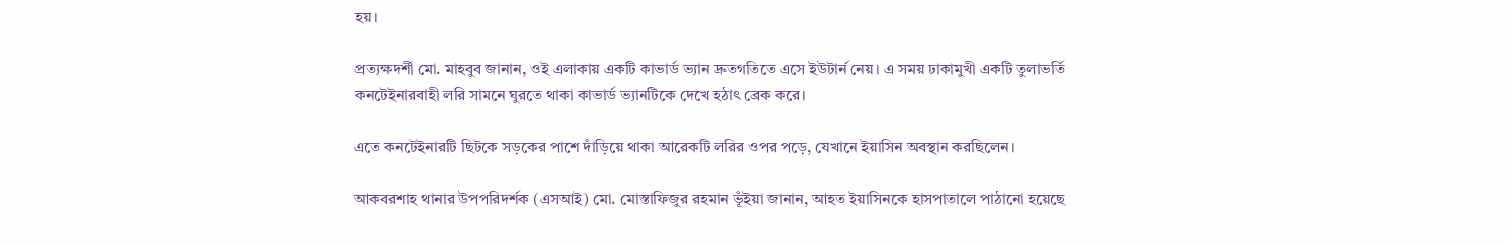হয়।

প্রত্যক্ষদর্শী মো. মাহবুব জানান, ওই এলাকায় একটি কাভার্ড ভ্যান দ্রুতগতিতে এসে ইউটার্ন নেয়। এ সময় ঢাকামুখী একটি তুলাভর্তি কনটেইনারবাহী লরি সামনে ঘুরতে থাকা কাভার্ড ভ্যানটিকে দেখে হঠাৎ ব্রেক করে।

এতে কনটেইনারটি ছিটকে সড়কের পাশে দাঁড়িয়ে থাকা আরেকটি লরির ওপর পড়ে, যেখানে ইয়াসিন অবস্থান করছিলেন।

আকবরশাহ থানার উপপরিদর্শক (এসআই) মো. মোস্তাফিজুর রহমান ভূঁইয়া জানান, আহত ইয়াসিনকে হাসপাতালে পাঠানো হয়েছে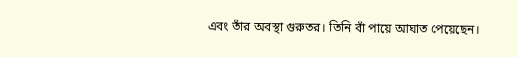এবং তাঁর অবস্থা গুরুতর। তিনি বাঁ পায়ে আঘাত পেয়েছেন।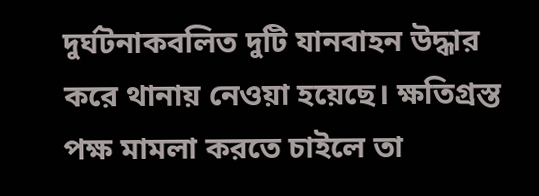দুর্ঘটনাকবলিত দুটি যানবাহন উদ্ধার করে থানায় নেওয়া হয়েছে। ক্ষতিগ্রস্ত পক্ষ মামলা করতে চাইলে তা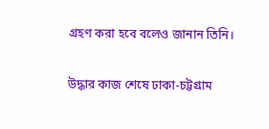গ্রহণ করা হবে বলেও জানান তিনি।

উদ্ধার কাজ শেষে ঢাকা-চট্টগ্রাম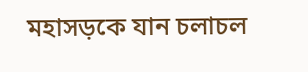মহাসড়কে যান চলাচল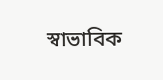স্বাভাবিক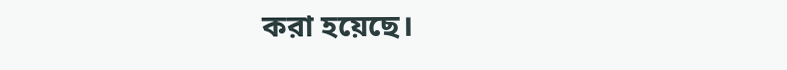করা হয়েছে।